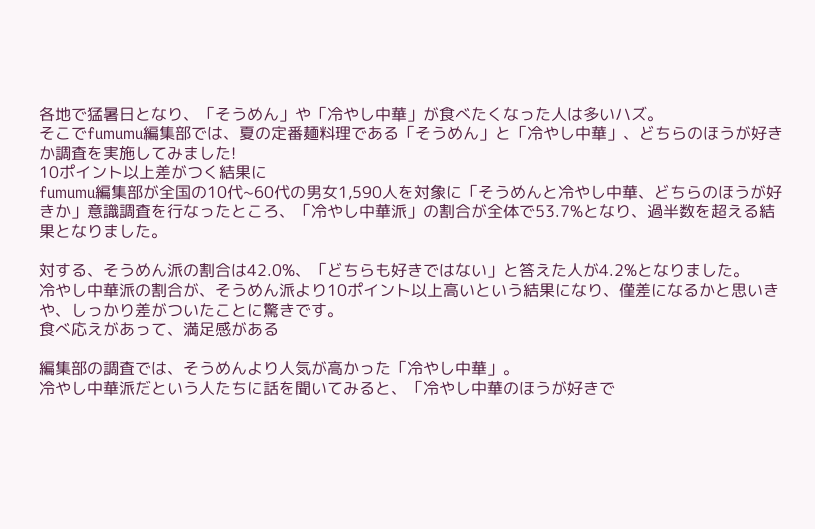各地で猛暑日となり、「そうめん」や「冷やし中華」が食べたくなった人は多いハズ。
そこでfumumu編集部では、夏の定番麺料理である「そうめん」と「冷やし中華」、どちらのほうが好きか調査を実施してみました!
10ポイント以上差がつく結果に
fumumu編集部が全国の10代~60代の男女1,590人を対象に「そうめんと冷やし中華、どちらのほうが好きか」意識調査を行なったところ、「冷やし中華派」の割合が全体で53.7%となり、過半数を超える結果となりました。

対する、そうめん派の割合は42.0%、「どちらも好きではない」と答えた人が4.2%となりました。
冷やし中華派の割合が、そうめん派より10ポイント以上高いという結果になり、僅差になるかと思いきや、しっかり差がついたことに驚きです。
食べ応えがあって、満足感がある

編集部の調査では、そうめんより人気が高かった「冷やし中華」。
冷やし中華派だという人たちに話を聞いてみると、「冷やし中華のほうが好きで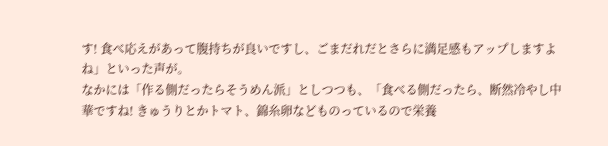す! 食べ応えがあって腹持ちが良いですし、ごまだれだとさらに満足感もアップしますよね」といった声が。
なかには「作る側だったらそうめん派」としつつも、「食べる側だったら、断然冷やし中華ですね! きゅうりとかトマト、錦糸卵などものっているので栄養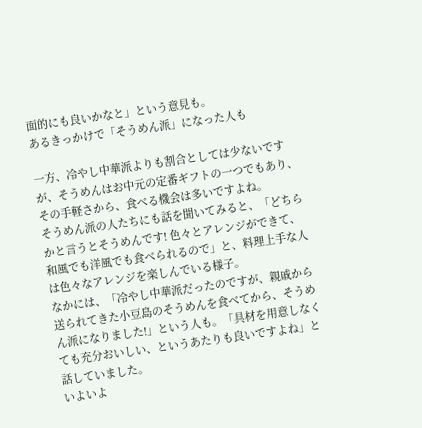面的にも良いかなと」という意見も。
あるきっかけで「そうめん派」になった人も

一方、冷やし中華派よりも割合としては少ないですが、そうめんはお中元の定番ギフトの一つでもあり、その手軽さから、食べる機会は多いですよね。
そうめん派の人たちにも話を聞いてみると、「どちらかと言うとそうめんです! 色々とアレンジができて、和風でも洋風でも食べられるので」と、料理上手な人は色々なアレンジを楽しんでいる様子。
なかには、「冷やし中華派だったのですが、親戚から送られてきた小豆島のそうめんを食べてから、そうめん派になりました!」という人も。「具材を用意しなくても充分おいしい、というあたりも良いですよね」と話していました。
いよいよ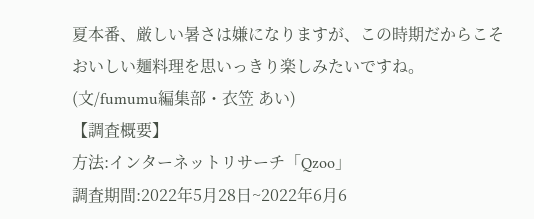夏本番、厳しい暑さは嫌になりますが、この時期だからこそおいしい麺料理を思いっきり楽しみたいですね。
(文/fumumu編集部・衣笠 あい)
【調査概要】
方法:インターネットリサーチ「Qzoo」
調査期間:2022年5月28日~2022年6月6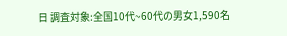日 調査対象:全国10代~60代の男女1,590名